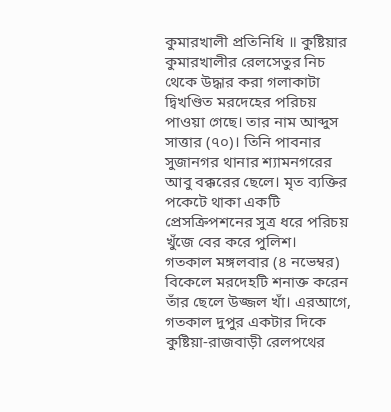কুমারখালী প্রতিনিধি ॥ কুষ্টিয়ার কুমারখালীর রেলসেতুর নিচ থেকে উদ্ধার করা গলাকাটা দ্বিখণ্ডিত মরদেহের পরিচয় পাওয়া গেছে। তার নাম আব্দুস সাত্তার (৭০)। তিনি পাবনার সুজানগর থানার শ্যামনগরের আবু বক্করের ছেলে। মৃত ব্যক্তির পকেটে থাকা একটি প্রেসক্রিপশনের সুত্র ধরে পরিচয় খুঁজে বের করে পুলিশ।
গতকাল মঙ্গলবার (৪ নভেম্বর) বিকেলে মরদেহটি শনাক্ত করেন তাঁর ছেলে উজ্জল খাঁ। এরআগে, গতকাল দুপুর একটার দিকে কুষ্টিয়া-রাজবাড়ী রেলপথের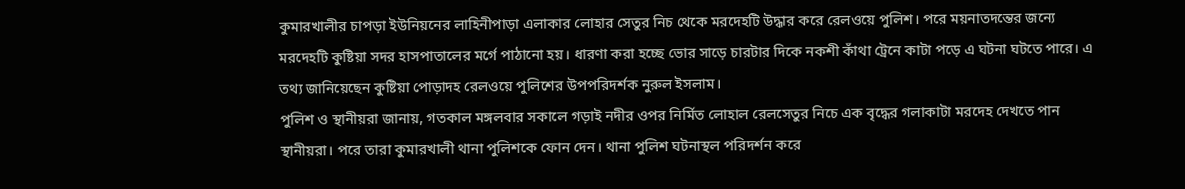কুমারখালীর চাপড়া ইউনিয়নের লাহিনীপাড়া এলাকার লোহার সেতুর নিচ থেকে মরদেহটি উদ্ধার করে রেলওয়ে পুলিশ। পরে ময়নাতদন্তের জন্যে মরদেহটি কুষ্টিয়া সদর হাসপাতালের মর্গে পাঠানো হয়। ধারণা করা হচ্ছে ভোর সাড়ে চারটার দিকে নকশী কাঁথা ট্রেনে কাটা পড়ে এ ঘটনা ঘটতে পারে। এ তথ্য জানিয়েছেন কুষ্টিয়া পোড়াদহ রেলওয়ে পুলিশের উপপরিদর্শক নুরুল ইসলাম।
পুলিশ ও স্থানীয়রা জানায়, গতকাল মঙ্গলবার সকালে গড়াই নদীর ওপর নির্মিত লোহাল রেলসেতুর নিচে এক বৃদ্ধের গলাকাটা মরদেহ দেখতে পান স্থানীয়রা। পরে তারা কুমারখালী থানা পুলিশকে ফোন দেন। থানা পুলিশ ঘটনাস্থল পরিদর্শন করে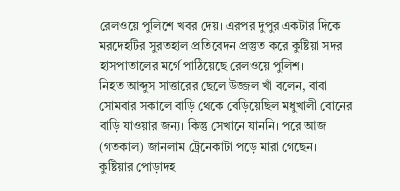রেলওয়ে পুলিশে খবর দেয়। এরপর দুপুর একটার দিকে মরদেহটির সুরতহাল প্রতিবেদন প্রস্তুত করে কুষ্টিয়া সদর হাসপাতালের মর্গে পাঠিয়েছে রেলওয়ে পুলিশ।
নিহত আব্দুস সাত্তারের ছেলে উজ্জল খাঁ বলেন, বাবা সোমবার সকালে বাড়ি থেকে বেড়িয়েছিল মধুখালী বোনের বাড়ি যাওয়ার জন্য। কিন্তু সেখানে যাননি। পরে আজ (গতকাল) জানলাম ট্রেনেকাটা পড়ে মারা গেছেন।
কুষ্টিয়ার পোড়াদহ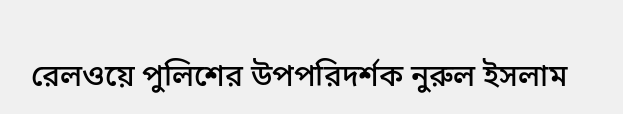রেলওয়ে পুলিশের উপপরিদর্শক নুরুল ইসলাম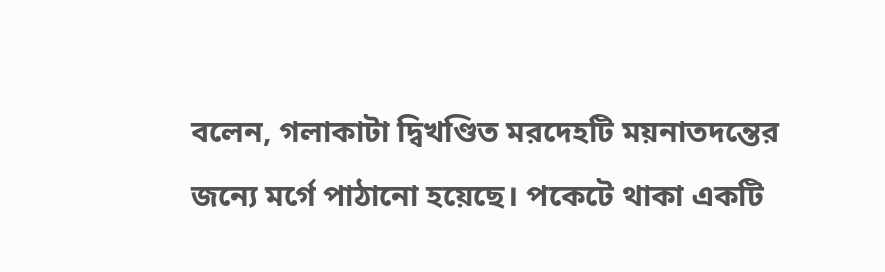বলেন, গলাকাটা দ্বিখণ্ডিত মরদেহটি ময়নাতদন্তের জন্যে মর্গে পাঠানো হয়েছে। পকেটে থাকা একটি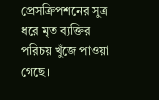প্রেসক্রিপশনের সুত্র ধরে মৃত ব্যক্তির পরিচয় খুঁজে পাওয়া গেছে।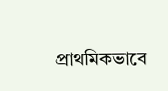প্রাথমিকভাবে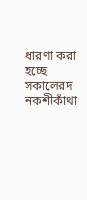ধারণা করা হচ্ছে সকালেরদ নকশীকাঁথা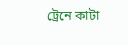ট্রেনে কাটা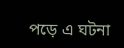পড়ে এ ঘটনা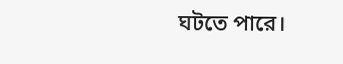ঘটতে পারে।